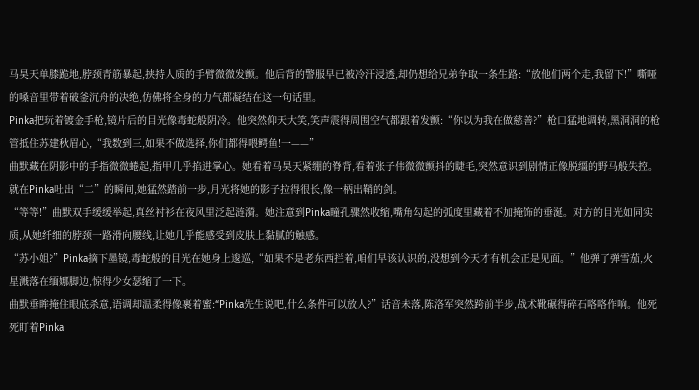马昊天单膝跪地,脖颈青筋暴起,挟持人质的手臂微微发颤。他后背的警服早已被冷汗浸透,却仍想给兄弟争取一条生路:“放他们两个走,我留下!”嘶哑的嗓音里带着破釜沉舟的决绝,仿佛将全身的力气都凝结在这一句话里。
Pinka把玩着镀金手枪,镜片后的目光像毒蛇般阴冷。他突然仰天大笑,笑声震得周围空气都跟着发颤:“你以为我在做慈善?”枪口猛地调转,黑洞洞的枪管抵住苏建秋眉心,“我数到三,如果不做选择,你们都得喂鳄鱼!一——”
曲默藏在阴影中的手指微微蜷起,指甲几乎掐进掌心。她看着马昊天紧绷的脊背,看着张子伟微微颤抖的睫毛,突然意识到剧情正像脱缰的野马般失控。就在Pinka吐出“二”的瞬间,她猛然踏前一步,月光将她的影子拉得很长,像一柄出鞘的剑。
“等等!”曲默双手缓缓举起,真丝衬衫在夜风里泛起涟漪。她注意到Pinka瞳孔骤然收缩,嘴角勾起的弧度里藏着不加掩饰的垂涎。对方的目光如同实质,从她纤细的脖颈一路滑向腰线,让她几乎能感受到皮肤上黏腻的触感。
“苏小姐?”Pinka摘下墨镜,毒蛇般的目光在她身上逡巡,“如果不是老东西拦着,咱们早该认识的,没想到今天才有机会正是见面。”他弹了弹雪茄,火星溅落在缅娜脚边,惊得少女瑟缩了一下。
曲默垂眸掩住眼底杀意,语调却温柔得像裹着蜜:“Pinka先生说吧,什么条件可以放人?”话音未落,陈洛军突然跨前半步,战术靴碾得碎石咯咯作响。他死死盯着Pinka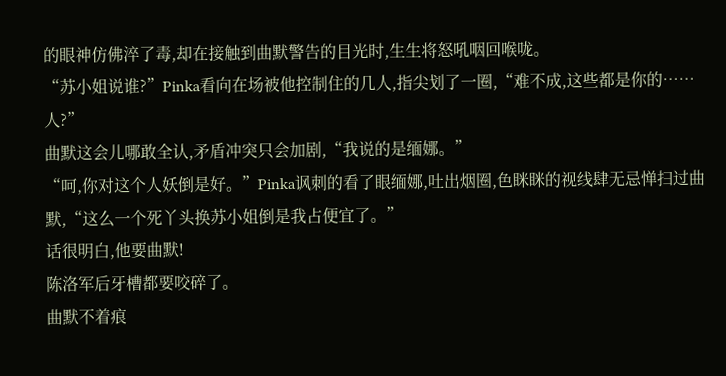的眼神仿佛淬了毒,却在接触到曲默警告的目光时,生生将怒吼咽回喉咙。
“苏小姐说谁?”Pinka看向在场被他控制住的几人,指尖划了一圈,“难不成,这些都是你的……人?”
曲默这会儿哪敢全认,矛盾冲突只会加剧,“我说的是缅娜。”
“呵,你对这个人妖倒是好。”Pinka讽刺的看了眼缅娜,吐出烟圈,色眯眯的视线肆无忌惮扫过曲默,“这么一个死丫头换苏小姐倒是我占便宜了。”
话很明白,他要曲默!
陈洛军后牙槽都要咬碎了。
曲默不着痕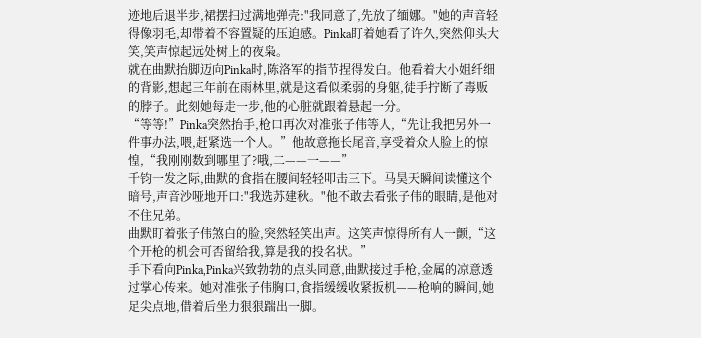迹地后退半步,裙摆扫过满地弹壳:"我同意了,先放了缅娜。"她的声音轻得像羽毛,却带着不容置疑的压迫感。Pinka盯着她看了许久,突然仰头大笑,笑声惊起远处树上的夜枭。
就在曲默抬脚迈向Pinka时,陈洛军的指节捏得发白。他看着大小姐纤细的背影,想起三年前在雨林里,就是这看似柔弱的身躯,徒手拧断了毒贩的脖子。此刻她每走一步,他的心脏就跟着悬起一分。
“等等!”Pinka突然抬手,枪口再次对准张子伟等人,“先让我把另外一件事办法,喂,赶紧选一个人。”他故意拖长尾音,享受着众人脸上的惊惶,“我刚刚数到哪里了?哦,二——一——”
千钧一发之际,曲默的食指在腰间轻轻叩击三下。马昊天瞬间读懂这个暗号,声音沙哑地开口:"我选苏建秋。"他不敢去看张子伟的眼睛,是他对不住兄弟。
曲默盯着张子伟煞白的脸,突然轻笑出声。这笑声惊得所有人一颤,“这个开枪的机会可否留给我,算是我的投名状。”
手下看向Pinka,Pinka兴致勃勃的点头同意,曲默接过手枪,金属的凉意透过掌心传来。她对准张子伟胸口,食指缓缓收紧扳机——枪响的瞬间,她足尖点地,借着后坐力狠狠踹出一脚。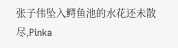张子伟坠入鳄鱼池的水花还未散尽,Pinka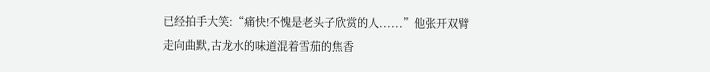已经拍手大笑:“痛快!不愧是老头子欣赏的人......”他张开双臂走向曲默,古龙水的味道混着雪茄的焦香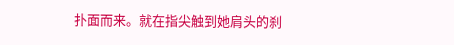扑面而来。就在指尖触到她肩头的刹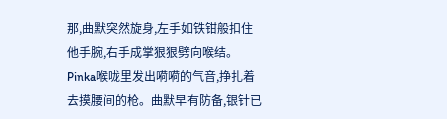那,曲默突然旋身,左手如铁钳般扣住他手腕,右手成掌狠狠劈向喉结。
Pinka喉咙里发出嗬嗬的气音,挣扎着去摸腰间的枪。曲默早有防备,银针已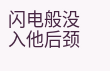闪电般没入他后颈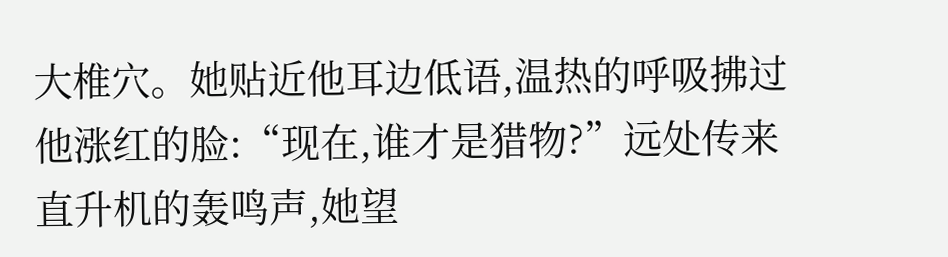大椎穴。她贴近他耳边低语,温热的呼吸拂过他涨红的脸:“现在,谁才是猎物?”远处传来直升机的轰鸣声,她望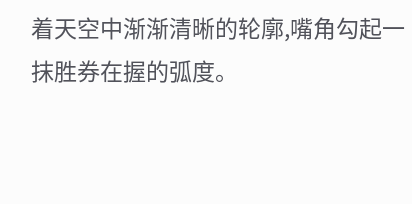着天空中渐渐清晰的轮廓,嘴角勾起一抹胜券在握的弧度。